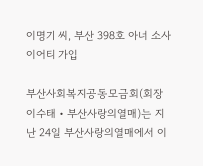이명기 씨, 부산 398호 아너 소사이어티 가입

부산사회복지공동모금회(회장 이수태‧부산사랑의열매)는 지난 24일 부산사랑의열매에서 이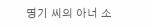명기 씨의 아너 소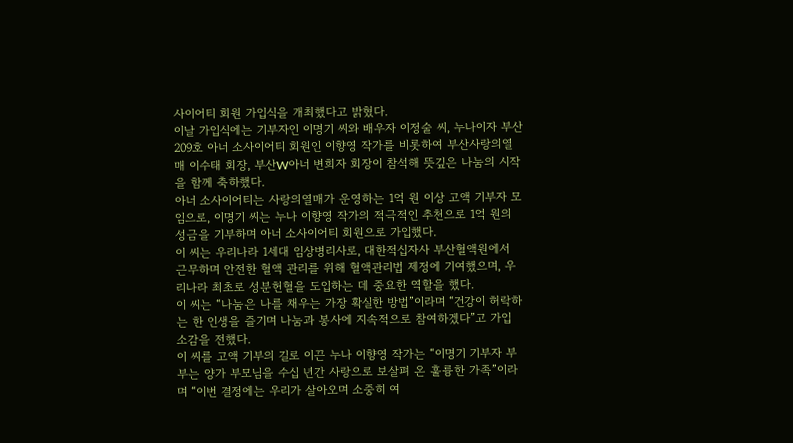사이어티 회원 가입식을 개최했다고 밝혔다.
이날 가입식에는 기부자인 이명기 씨와 배우자 이정술 씨, 누나이자 부산 209호 아너 소사이어티 회원인 이향영 작가를 비롯하여 부산사랑의열매 이수태 회장, 부산W아너 변희자 회장이 참석해 뜻깊은 나눔의 시작을 함께 축하했다.
아너 소사이어티는 사랑의열매가 운영하는 1억 원 이상 고액 기부자 모임으로, 이명기 씨는 누나 이향영 작가의 적극적인 추천으로 1억 원의 성금을 기부하며 아너 소사이어티 회원으로 가입했다.
이 씨는 우리나라 1세대 임상병리사로, 대한적십자사 부산혈액원에서 근무하며 안전한 혈액 관리를 위해 혈액관리법 제정에 기여했으며, 우리나라 최초로 성분헌혈을 도입하는 데 중요한 역할을 했다.
이 씨는 “나눔은 나를 채우는 가장 확실한 방법”이라며 “건강이 허락하는 한 인생을 즐기며 나눔과 봉사에 지속적으로 참여하겠다”고 가입 소감을 전했다.
이 씨를 고액 기부의 길로 이끈 누나 이향영 작가는 “이명기 기부자 부부는 양가 부모님을 수십 년간 사랑으로 보살펴 온 훌륭한 가족”이라며 “이번 결정에는 우리가 살아오며 소중히 여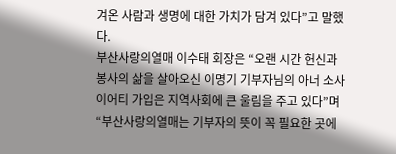겨온 사람과 생명에 대한 가치가 담겨 있다”고 말했다.
부산사랑의열매 이수태 회장은 “오랜 시간 헌신과 봉사의 삶을 살아오신 이명기 기부자님의 아너 소사이어티 가입은 지역사회에 큰 울림을 주고 있다”며 “부산사랑의열매는 기부자의 뜻이 꼭 필요한 곳에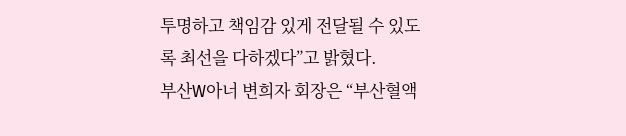투명하고 책임감 있게 전달될 수 있도록 최선을 다하겠다”고 밝혔다.
부산W아너 변희자 회장은 “부산혈액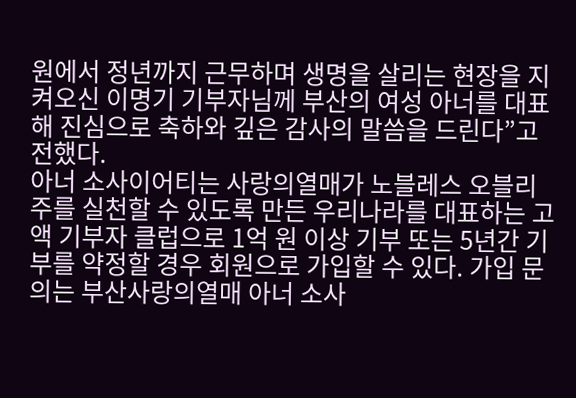원에서 정년까지 근무하며 생명을 살리는 현장을 지켜오신 이명기 기부자님께 부산의 여성 아너를 대표해 진심으로 축하와 깊은 감사의 말씀을 드린다”고 전했다.
아너 소사이어티는 사랑의열매가 노블레스 오블리주를 실천할 수 있도록 만든 우리나라를 대표하는 고액 기부자 클럽으로 1억 원 이상 기부 또는 5년간 기부를 약정할 경우 회원으로 가입할 수 있다. 가입 문의는 부산사랑의열매 아너 소사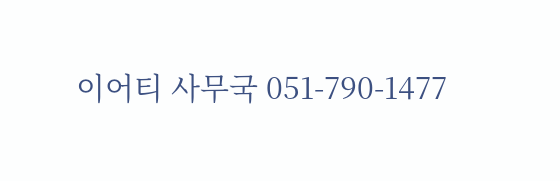이어티 사무국 051-790-1477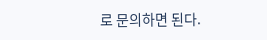로 문의하면 된다.